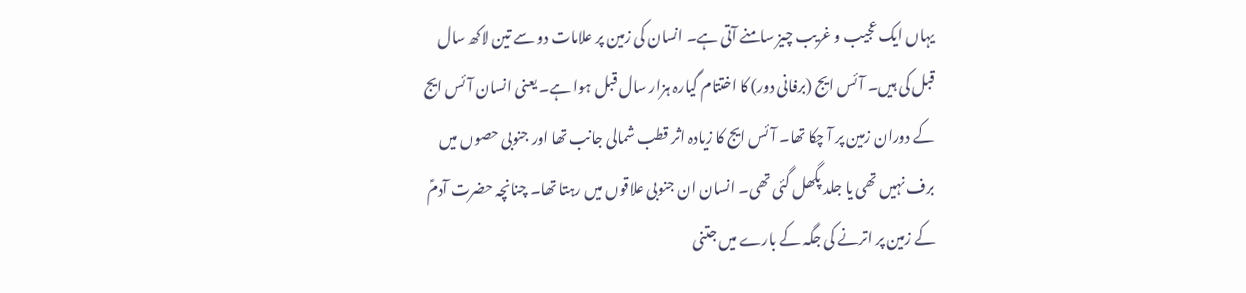یہاں ایک عجیب و غریب چیز سامنے آتی ہے۔ انسان کی زمین پر علامات دو سے تین لاکھ سال قبل کی ہیں۔ آئس ایج (برفانی دور) کا اختتام گیارہ ہزار سال قبل ہوا ہے۔ یعنی انسان آئس ایج کے دوران زمین پر آ چکا تھا۔ آئس ایج کا زیادہ اثر قطب شمالی جانب تھا اور جنوبی حصوں میں برف نہیں تھی یا جلد پگھل گئی تھی۔ انسان ان جنوبی علاقوں میں رہتا تھا۔ چنانچہ حضرت آدمؑ کے زمین پر اترنے کی جگہ کے بارے میں جتنی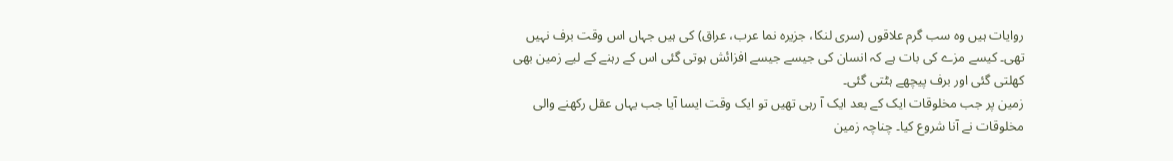روایات ہیں وہ سب گرم علاقوں (سری لنکا، جزیرہ نما عرب، عراق) کی ہیں جہاں اس وقت برف نہیں تھی۔ کیسے مزے کی بات ہے کہ انسان کی جیسے جیسے افزائش ہوتی گئی اس کے رہنے کے لیے زمین بھی کھلتی گئی اور برف پیچھے ہٹتی گئی۔
زمین پر جب مخلوقات ایک کے بعد ایک آ رہی تھیں تو ایک وقت ایسا آیا جب یہاں عقل رکھنے والی مخلوقات نے آنا شروع کیا۔ چناچہ زمین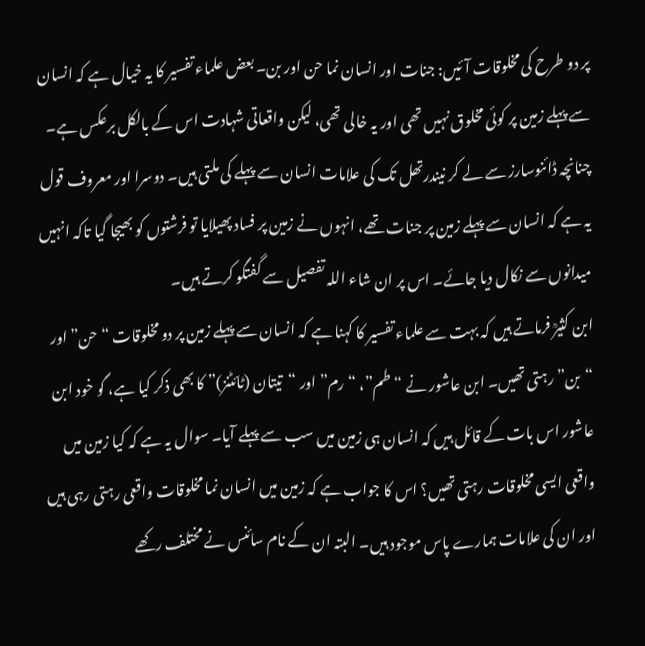پر دو طرح کی مخلوقات آئیں: جنات اور انسان نما حن اور بن۔ بعض علماء تفسیر کا یہ خیال ہے کہ انسان سے پہلے زمین پر کوئی مخلوق نہیں تھی اور یہ خالی تھی، لیکن واقعاتی شہادت اس کے بالکل برعکس ہے۔ چنانچہ ڈائنوسارز سے لے کر نیندرتھل تک کی علامات انسان سے پہلے کی ملتی ہیں۔ دوسرا اور معروف قول یہ ہے کہ انسان سے پہلے زمین پر جنات تھے، انہوں نے زمین پر فساد پھیلایا تو فرشتوں کو بھیجا گیا تاکہ انہیں میدانوں سے نکال دیا جائے۔ اس پر ان شاء اللہ تفصیل سے گفتگو کرتے ہیں۔
ابن کثیرؒ فرماتے ہیں کہ بہت سے علماء تفسیر کا کہنا ہے کہ انسان سے پہلے زمین پر دو مخلوقات “حن” اور “بن” رہتی تھیں۔ ابن عاشور نے “طم”، “رم” اور “تیتان (ٹائٹنز)” کا بھی ذکر کیا ہے، گو خود ابن عاشور اس بات کے قائل ہیں کہ انسان ہی زمین میں سب سے پہلے آیا۔ سوال یہ ہے کہ کیا زمین میں واقعی ایسی مخلوقات رہتی تھیں؟ اس کا جواب ہے کہ زمین میں انسان نما مخلوقات واقعی رہتی رہی ہیں اور ان کی علامات ہمارے پاس موجود ہیں۔ البتہ ان کے نام سائنس نے مختلف رکھے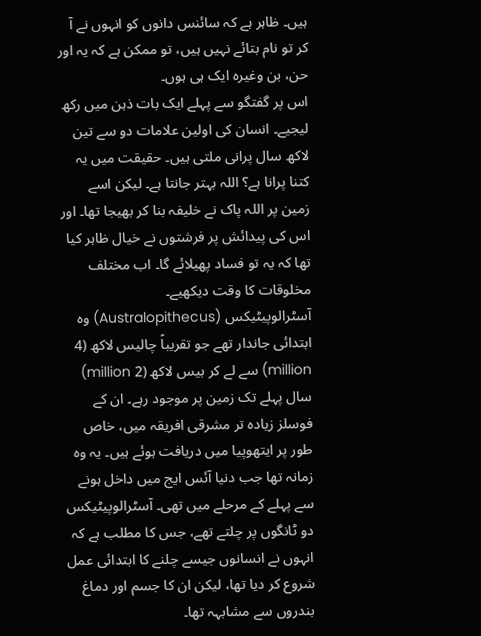ہیں۔ ظاہر ہے کہ سائنس دانوں کو انہوں نے آ کر تو نام بتائے نہیں ہیں، تو ممکن ہے کہ یہ اور حن، بن وغیرہ ایک ہی ہوں۔
اس پر گفتگو سے پہلے ایک بات ذہن میں رکھ لیجیے۔ انسان کی اولین علامات دو سے تین لاکھ سال پرانی ملتی ہیں۔ حقیقت میں یہ کتنا پرانا ہے؟ اللہ بہتر جانتا ہے۔ لیکن اسے زمین پر اللہ پاک نے خلیفہ بنا کر بھیجا تھا۔ اور اس کی پیدائش پر فرشتوں نے خیال ظاہر کیا تھا کہ یہ تو فساد پھیلائے گا۔ اب مختلف مخلوقات کا وقت دیکھیے۔
آسٹرالوپیٹیکس (Australopithecus) وہ ابتدائی جاندار تھے جو تقریباً چالیس لاکھ (4 million) سے لے کر بیس لاکھ (2 million) سال پہلے تک زمین پر موجود رہے۔ ان کے فوسلز زیادہ تر مشرقی افریقہ میں، خاص طور پر ایتھوپیا میں دریافت ہوئے ہیں۔ یہ وہ زمانہ تھا جب دنیا آئس ایج میں داخل ہونے سے پہلے کے مرحلے میں تھی۔ آسٹرالوپیٹیکس دو ٹانگوں پر چلتے تھے، جس کا مطلب ہے کہ انہوں نے انسانوں جیسے چلنے کا ابتدائی عمل شروع کر دیا تھا، لیکن ان کا جسم اور دماغ بندروں سے مشابہہ تھا۔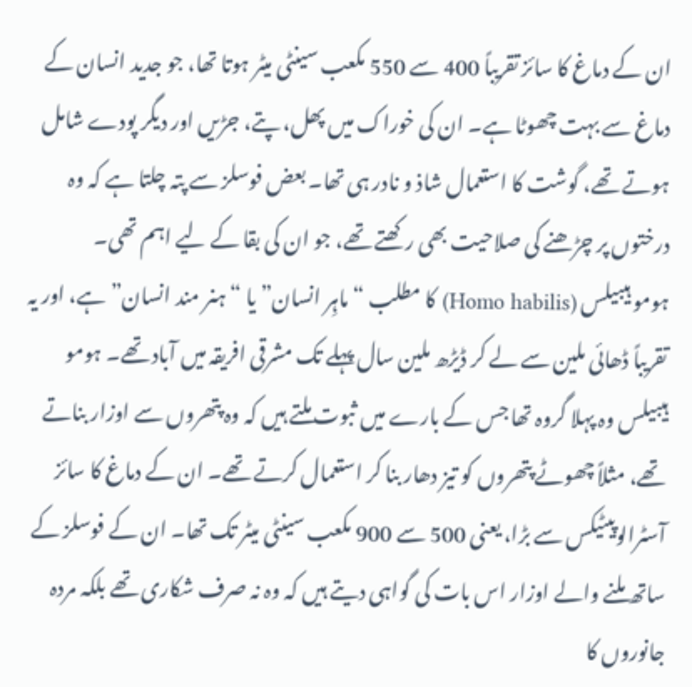ان کے دماغ کا سائز تقریباً 400 سے 550 مکعب سینٹی میٹر ہوتا تھا، جو جدید انسان کے دماغ سے بہت چھوٹا ہے۔ ان کی خوراک میں پھل، پتے، جڑیں اور دیگر پودے شامل ہوتے تھے، گوشت کا استعمال شاذ و نادر ہی تھا۔ بعض فوسلز سے پتہ چلتا ہے کہ وہ درختوں پر چڑھنے کی صلاحیت بھی رکھتے تھے، جو ان کی بقا کے لیے اہم تھی۔
ہومو ہیبیلس (Homo habilis) کا مطلب “ماہِر انسان” یا “ہنر مند انسان” ہے، اور یہ تقریباً ڈھائی ملین سے لے کر ڈیڑھ ملین سال پہلے تک مشرقی افریقہ میں آباد تھے۔ ہومو ہیبیلس وہ پہلا گروہ تھا جس کے بارے میں ثبوت ملتے ہیں کہ وہ پتھروں سے اوزار بناتے تھے، مثلاً چھوٹے پتھروں کو تیز دھار بنا کر استعمال کرتے تھے۔ ان کے دماغ کا سائز آسٹرالوپیٹیکس سے بڑا، یعنی 500 سے 900 مکعب سینٹی میٹر تک تھا۔ ان کے فوسلز کے ساتھ ملنے والے اوزار اس بات کی گواہی دیتے ہیں کہ وہ نہ صرف شکاری تھے بلکہ مردہ جانوروں کا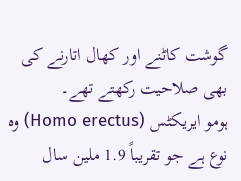گوشت کاٹنے اور کھال اتارنے کی بھی صلاحیت رکھتے تھے۔
ہومو ایریکٹس (Homo erectus) وہ نوع ہے جو تقریباً 1.9 ملین سال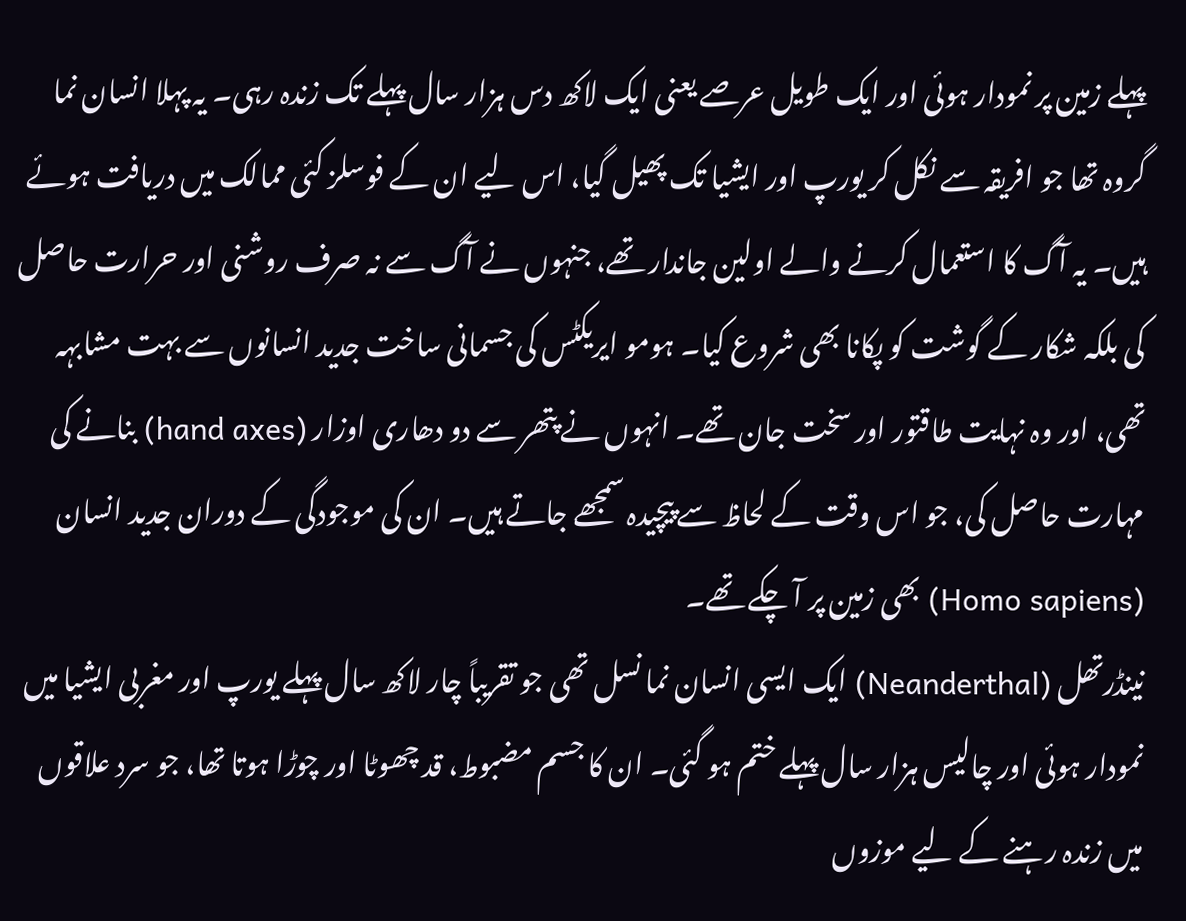پہلے زمین پر نمودار ہوئی اور ایک طویل عرصے یعنی ایک لاکھ دس ہزار سال پہلے تک زندہ رہی۔ یہ پہلا انسان نما گروہ تھا جو افریقہ سے نکل کر یورپ اور ایشیا تک پھیل گیا، اس لیے ان کے فوسلز کئی ممالک میں دریافت ہوئے ہیں۔ یہ آگ کا استعمال کرنے والے اولین جاندار تھے، جنہوں نے آگ سے نہ صرف روشنی اور حرارت حاصل کی بلکہ شکار کے گوشت کو پکانا بھی شروع کیا۔ ہومو ایریکٹس کی جسمانی ساخت جدید انسانوں سے بہت مشابہہ تھی، اور وہ نہایت طاقتور اور سخت جان تھے۔ انہوں نے پتھر سے دو دھاری اوزار (hand axes) بنانے کی مہارت حاصل کی، جو اس وقت کے لحاظ سے پیچیدہ سمجھے جاتے ہیں۔ ان کی موجودگی کے دوران جدید انسان (Homo sapiens) بھی زمین پر آ چکے تھے۔
نینڈرتھل (Neanderthal) ایک ایسی انسان نما نسل تھی جو تقریباً چار لاکھ سال پہلے یورپ اور مغربی ایشیا میں نمودار ہوئی اور چالیس ہزار سال پہلے ختم ہو گئی۔ ان کا جسم مضبوط، قد چھوٹا اور چوڑا ہوتا تھا، جو سرد علاقوں میں زندہ رہنے کے لیے موزوں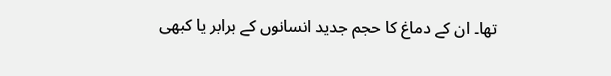تھا۔ ان کے دماغ کا حجم جدید انسانوں کے برابر یا کبھی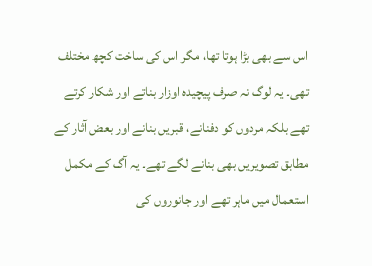اس سے بھی بڑا ہوتا تھا، مگر اس کی ساخت کچھ مختلف تھی۔ یہ لوگ نہ صرف پیچیدہ اوزار بناتے اور شکار کرتے تھے بلکہ مردوں کو دفنانے، قبریں بنانے اور بعض آثار کے مطابق تصویریں بھی بنانے لگے تھے۔ یہ آگ کے مکمل استعمال میں ماہر تھے اور جانوروں کی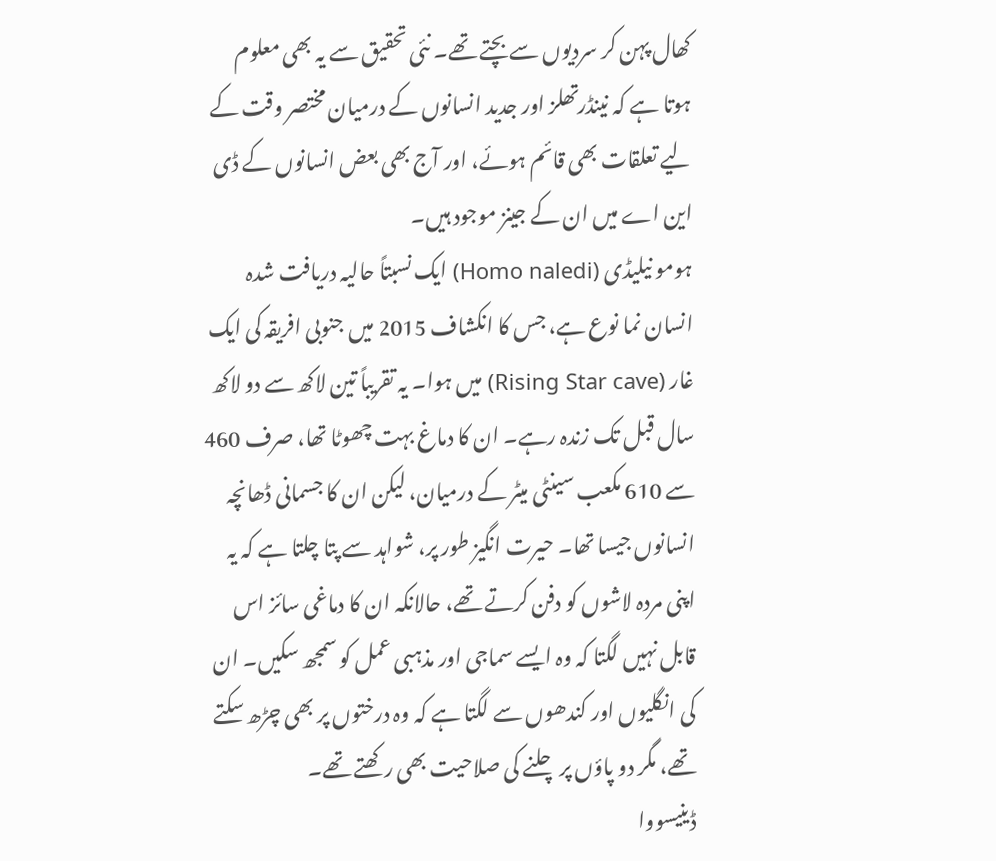کھال پہن کر سردیوں سے بچتے تھے۔ نئی تحقیق سے یہ بھی معلوم ہوتا ہے کہ نینڈرتھلز اور جدید انسانوں کے درمیان مختصر وقت کے لیے تعلقات بھی قائم ہوئے، اور آج بھی بعض انسانوں کے ڈی این اے میں ان کے جینز موجود ہیں۔
ہومو نیلیڈی (Homo naledi) ایک نسبتاً حالیہ دریافت شدہ انسان نما نوع ہے، جس کا انکشاف 2015 میں جنوبی افریقہ کی ایک غار (Rising Star cave) میں ہوا۔ یہ تقریباً تین لاکھ سے دو لاکھ سال قبل تک زندہ رہے۔ ان کا دماغ بہت چھوٹا تھا، صرف 460 سے 610 مکعب سینٹی میٹر کے درمیان، لیکن ان کا جسمانی ڈھانچہ انسانوں جیسا تھا۔ حیرت انگیز طور پر، شواہد سے پتا چلتا ہے کہ یہ اپنی مردہ لاشوں کو دفن کرتے تھے، حالانکہ ان کا دماغی سائز اس قابل نہیں لگتا کہ وہ ایسے سماجی اور مذہبی عمل کو سمجھ سکیں۔ ان کی انگلیوں اور کندھوں سے لگتا ہے کہ وہ درختوں پر بھی چڑھ سکتے تھے، مگر دو پاؤں پر چلنے کی صلاحیت بھی رکھتے تھے۔
ڈینیسووا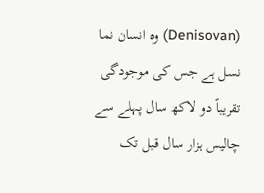(Denisovan) وہ انسان نما نسل ہے جس کی موجودگی تقریباً دو لاکھ سال پہلے سے چالیس ہزار سال قبل تک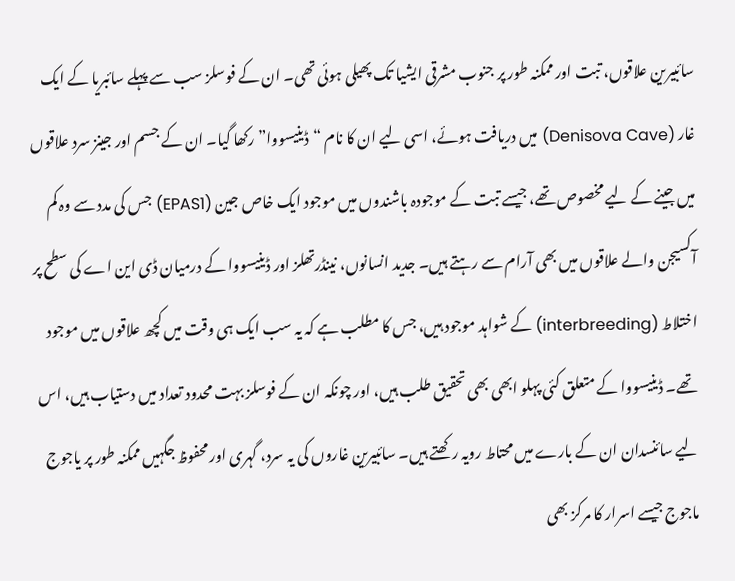سائبیرین علاقوں، تبت اور ممکنہ طور پر جنوب مشرقی ایشیا تک پھیلی ہوئی تھی۔ ان کے فوسلز سب سے پہلے سائبریا کے ایک غار (Denisova Cave) میں دریافت ہوئے، اسی لیے ان کا نام “ڈینیسووا” رکھا گیا۔ ان کے جسم اور جینز سرد علاقوں میں جینے کے لیے مخصوص تھے، جیسے تبت کے موجودہ باشندوں میں موجود ایک خاص جین (EPAS1) جس کی مدد سے وہ کم آکسیجن والے علاقوں میں بھی آرام سے رہتے ہیں۔ جدید انسانوں، نینڈرتھلز اور ڈینیسووا کے درمیان ڈی این اے کی سطح پر اختلاط (interbreeding) کے شواہد موجود ہیں، جس کا مطلب ہے کہ یہ سب ایک ہی وقت میں کچھ علاقوں میں موجود تھے۔ ڈینیسووا کے متعلق کئی پہلو ابھی بھی تحقیق طلب ہیں، اور چونکہ ان کے فوسلز بہت محدود تعداد میں دستیاب ہیں، اس لیے سائنسدان ان کے بارے میں محتاط رویہ رکھتے ہیں۔ سائبیرین غاروں کی یہ سرد، گہری اور محفوظ جگہیں ممکنہ طور پر یاجوج ماجوج جیسے اسرار کا مرکز بھی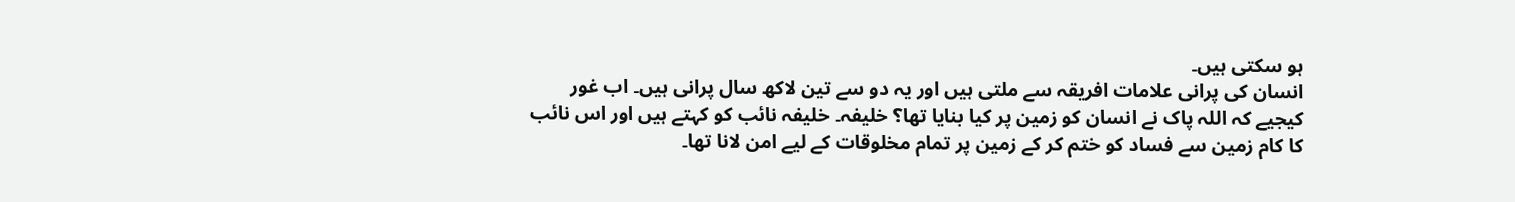ہو سکتی ہیں۔
انسان کی پرانی علامات افریقہ سے ملتی ہیں اور یہ دو سے تین لاکھ سال پرانی ہیں۔ اب غور کیجیے کہ اللہ پاک نے انسان کو زمین پر کیا بنایا تھا؟ خلیفہ۔ خلیفہ نائب کو کہتے ہیں اور اس نائب کا کام زمین سے فساد کو ختم کر کے زمین پر تمام مخلوقات کے لیے امن لانا تھا۔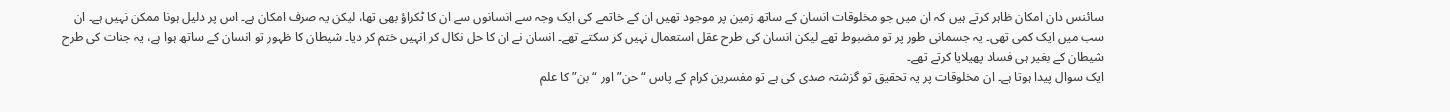سائنس دان امکان ظاہر کرتے ہیں کہ ان میں جو مخلوقات انسان کے ساتھ زمین پر موجود تھیں ان کے خاتمے کی ایک وجہ سے انسانوں سے ان کا ٹکراؤ بھی تھا، لیکن یہ صرف امکان ہے۔ اس پر دلیل ہونا ممکن نہیں ہے۔ ان سب میں ایک کمی تھی۔ یہ جسمانی طور پر تو مضبوط تھے لیکن انسان کی طرح عقل استعمال نہیں کر سکتے تھے۔ انسان نے ان کا حل نکال کر انہیں ختم کر دیا۔ شیطان کا ظہور تو انسان کے ساتھ ہوا ہے، یہ جنات کی طرح شیطان کے بغیر ہی فساد پھیلایا کرتے تھے۔
ایک سوال پیدا ہوتا ہے۔ ان مخلوقات پر یہ تحقیق تو گزشتہ صدی کی ہے تو مفسرین کرام کے پاس “حن” اور “بن” کا علم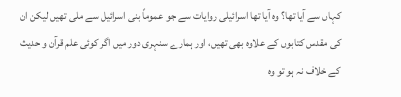کہاں سے آیا تھا؟ وہ آیا تھا اسرائیلی روایات سے جو عموماً بنی اسرائیل سے ملی تھیں لیکن ان کی مقدس کتابوں کے علاوہ بھی تھیں، اور ہمارے سنہری دور میں اگر کوئی علم قرآن و حدیث کے خلاف نہ ہو تو وہ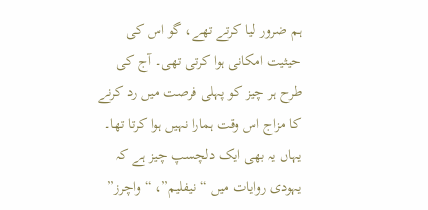ہم ضرور لیا کرتے تھے، گو اس کی حیثیت امکانی ہوا کرتی تھی۔ آج کی طرح ہر چیز کو پہلی فرصت میں رد کرنے کا مزاج اس وقت ہمارا نہیں ہوا کرتا تھا۔ یہاں یہ بھی ایک دلچسپ چیز ہے کہ یہودی روایات میں “نیفلیم”، “واچرز”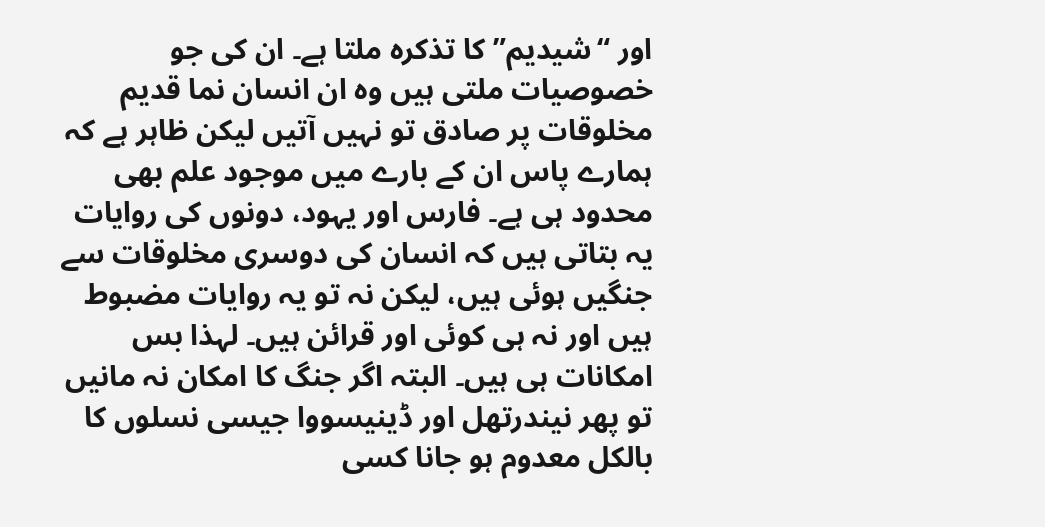اور “شیدیم” کا تذکرہ ملتا ہے۔ ان کی جو خصوصیات ملتی ہیں وہ ان انسان نما قدیم مخلوقات پر صادق تو نہیں آتیں لیکن ظاہر ہے کہ ہمارے پاس ان کے بارے میں موجود علم بھی محدود ہی ہے۔ فارس اور یہود، دونوں کی روایات یہ بتاتی ہیں کہ انسان کی دوسری مخلوقات سے جنگیں ہوئی ہیں، لیکن نہ تو یہ روایات مضبوط ہیں اور نہ ہی کوئی اور قرائن ہیں۔ لہذا بس امکانات ہی ہیں۔ البتہ اگر جنگ کا امکان نہ مانیں تو پھر نیندرتھل اور ڈینیسووا جیسی نسلوں کا بالکل معدوم ہو جانا کسی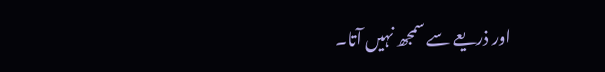اور ذریعے سے سمجھ نہیں آتا۔